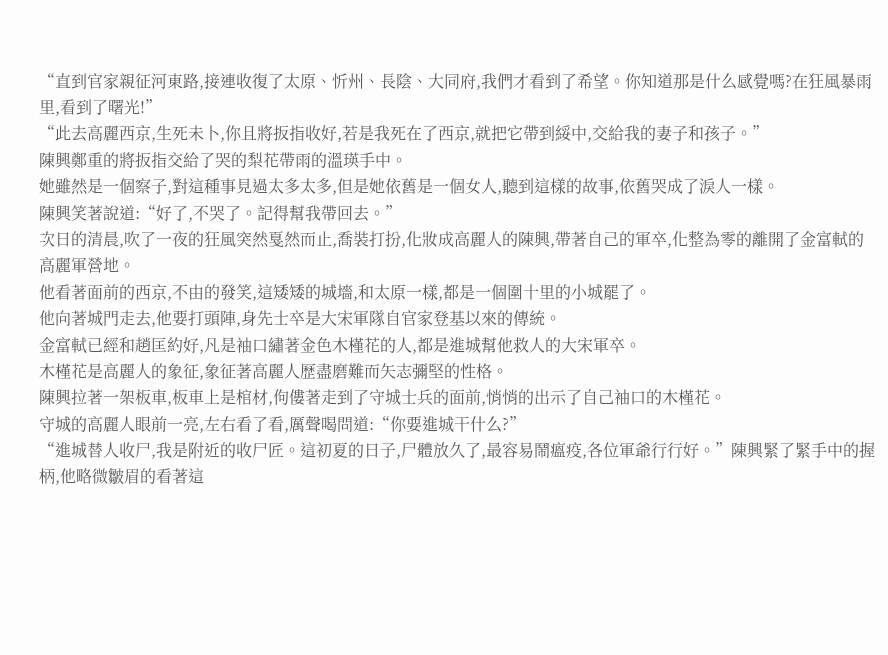“直到官家親征河東路,接連收復了太原、忻州、長陰、大同府,我們才看到了希望。你知道那是什么感覺嗎?在狂風暴雨里,看到了曙光!”
“此去高麗西京,生死未卜,你且將扳指收好,若是我死在了西京,就把它帶到綏中,交給我的妻子和孩子。”
陳興鄭重的將扳指交給了哭的梨花帶雨的溫瑛手中。
她雖然是一個察子,對這種事見過太多太多,但是她依舊是一個女人,聽到這樣的故事,依舊哭成了淚人一樣。
陳興笑著說道:“好了,不哭了。記得幫我帶回去。”
次日的清晨,吹了一夜的狂風突然戛然而止,喬裝打扮,化妝成高麗人的陳興,帶著自己的軍卒,化整為零的離開了金富軾的高麗軍營地。
他看著面前的西京,不由的發笑,這矮矮的城墻,和太原一樣,都是一個圍十里的小城罷了。
他向著城門走去,他要打頭陣,身先士卒是大宋軍隊自官家登基以來的傳統。
金富軾已經和趙匡約好,凡是袖口繡著金色木槿花的人,都是進城幫他救人的大宋軍卒。
木槿花是高麗人的象征,象征著高麗人歷盡磨難而矢志彌堅的性格。
陳興拉著一架板車,板車上是棺材,佝僂著走到了守城士兵的面前,悄悄的出示了自己袖口的木槿花。
守城的高麗人眼前一亮,左右看了看,厲聲喝問道:“你要進城干什么?”
“進城替人收尸,我是附近的收尸匠。這初夏的日子,尸體放久了,最容易鬧瘟疫,各位軍爺行行好。”陳興緊了緊手中的握柄,他略微皺眉的看著這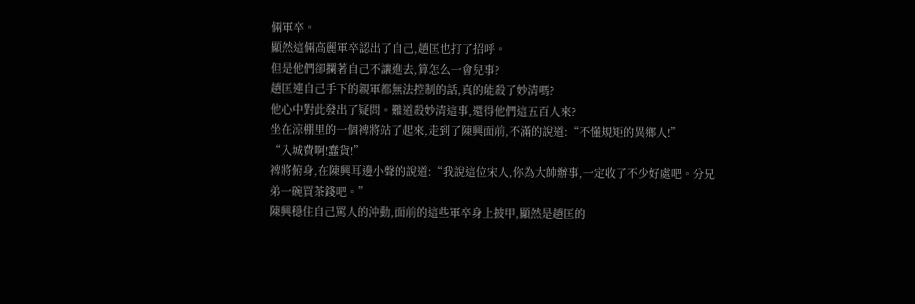倆軍卒。
顯然這倆高麗軍卒認出了自己,趙匡也打了招呼。
但是他們卻攔著自己不讓進去,算怎么一會兒事?
趙匡連自己手下的親軍都無法控制的話,真的能殺了妙清嗎?
他心中對此發出了疑問。難道殺妙清這事,還得他們這五百人來?
坐在涼棚里的一個裨將站了起來,走到了陳興面前,不滿的說道:“不懂規矩的異鄉人!”
“入城費啊!蠢貨!”
裨將俯身,在陳興耳邊小聲的說道:“我說這位宋人,你為大帥辦事,一定收了不少好處吧。分兄弟一碗買茶錢吧。”
陳興穩住自己罵人的沖動,面前的這些軍卒身上披甲,顯然是趙匡的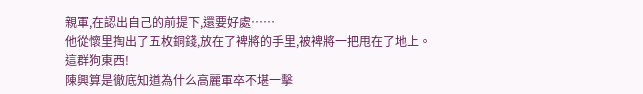親軍,在認出自己的前提下,還要好處……
他從懷里掏出了五枚銅錢,放在了裨將的手里,被裨將一把甩在了地上。
這群狗東西!
陳興算是徹底知道為什么高麗軍卒不堪一擊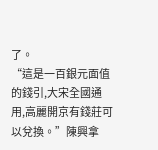了。
“這是一百銀元面值的錢引,大宋全國通用,高麗開京有錢莊可以兌換。”陳興拿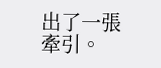出了一張牽引。